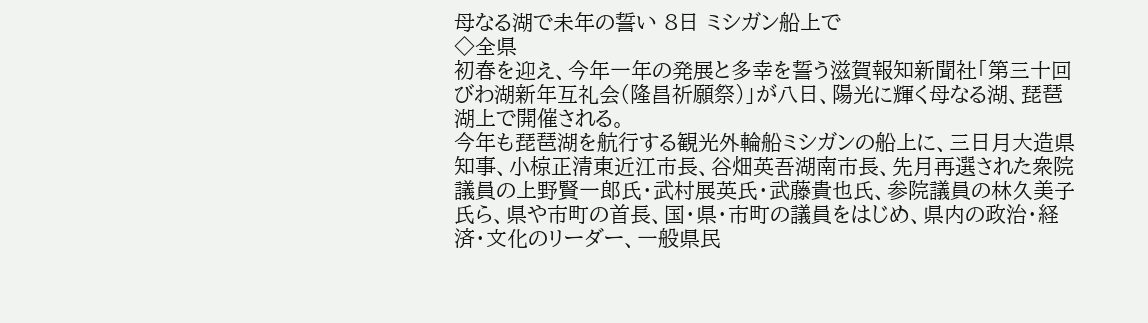母なる湖で未年の誓い 8日 ミシガン船上で
◇全県
初春を迎え、今年一年の発展と多幸を誓う滋賀報知新聞社「第三十回びわ湖新年互礼会(隆昌祈願祭)」が八日、陽光に輝く母なる湖、琵琶湖上で開催される。
今年も琵琶湖を航行する観光外輪船ミシガンの船上に、三日月大造県知事、小椋正清東近江市長、谷畑英吾湖南市長、先月再選された衆院議員の上野賢一郎氏・武村展英氏・武藤貴也氏、参院議員の林久美子氏ら、県や市町の首長、国・県・市町の議員をはじめ、県内の政治・経済・文化のリーダー、一般県民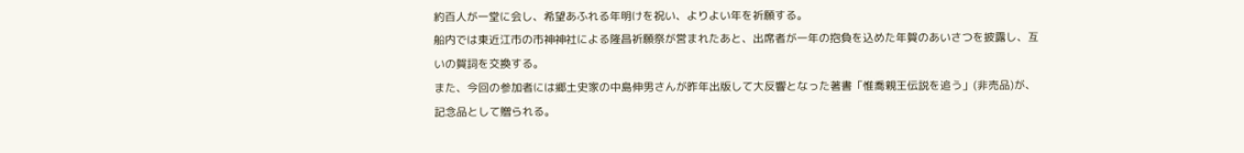約百人が一堂に会し、希望あふれる年明けを祝い、よりよい年を祈願する。
船内では東近江市の市神神社による隆昌祈願祭が営まれたあと、出席者が一年の抱負を込めた年賀のあいさつを披露し、互いの賀詞を交換する。
また、今回の参加者には郷土史家の中島伸男さんが昨年出版して大反響となった著書「惟喬親王伝説を追う」(非売品)が、記念品として贈られる。